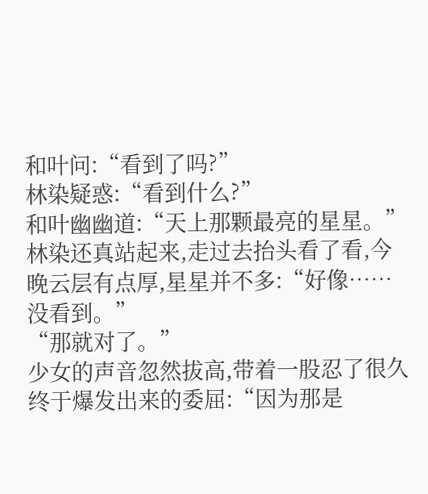和叶问:“看到了吗?”
林染疑惑:“看到什么?”
和叶幽幽道:“天上那颗最亮的星星。”
林染还真站起来,走过去抬头看了看,今晚云层有点厚,星星并不多:“好像……没看到。”
“那就对了。”
少女的声音忽然拔高,带着一股忍了很久终于爆发出来的委屈:“因为那是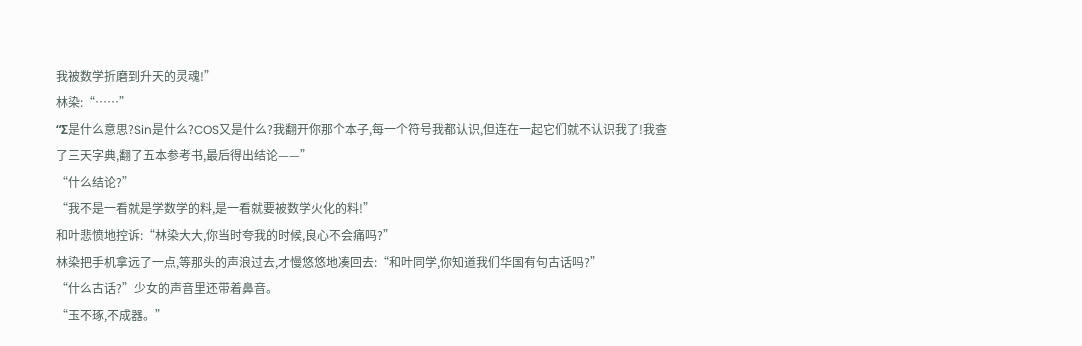我被数学折磨到升天的灵魂!”
林染:“……”
“Σ是什么意思?Sin是什么?COS又是什么?我翻开你那个本子,每一个符号我都认识,但连在一起它们就不认识我了!我查了三天字典,翻了五本参考书,最后得出结论——”
“什么结论?”
“我不是一看就是学数学的料,是一看就要被数学火化的料!”
和叶悲愤地控诉:“林染大大,你当时夸我的时候,良心不会痛吗?”
林染把手机拿远了一点,等那头的声浪过去,才慢悠悠地凑回去:“和叶同学,你知道我们华国有句古话吗?”
“什么古话?”少女的声音里还带着鼻音。
“玉不琢,不成器。”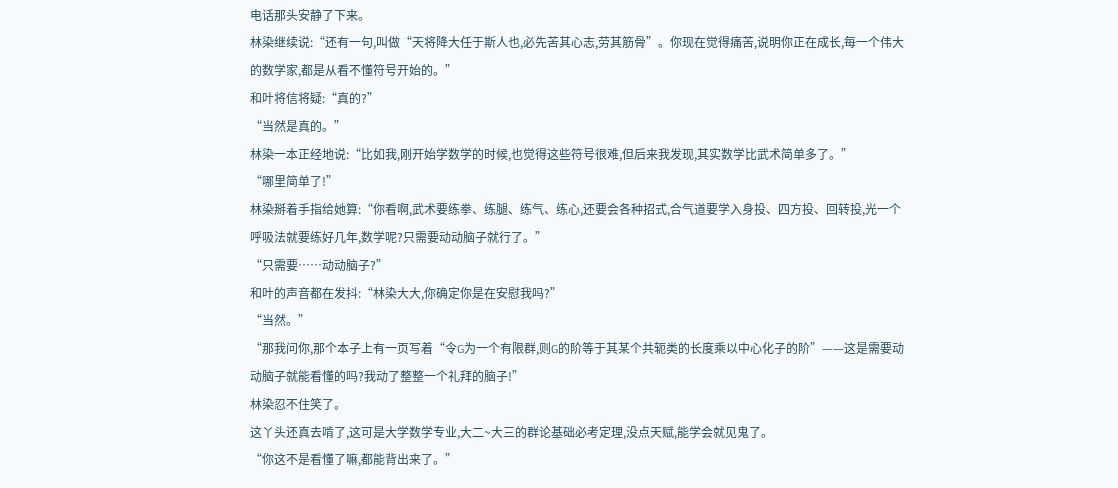电话那头安静了下来。
林染继续说:“还有一句,叫做“天将降大任于斯人也,必先苦其心志,劳其筋骨”。你现在觉得痛苦,说明你正在成长,每一个伟大的数学家,都是从看不懂符号开始的。”
和叶将信将疑:“真的?”
“当然是真的。”
林染一本正经地说:“比如我,刚开始学数学的时候,也觉得这些符号很难,但后来我发现,其实数学比武术简单多了。”
“哪里简单了!”
林染掰着手指给她算:“你看啊,武术要练拳、练腿、练气、练心,还要会各种招式,合气道要学入身投、四方投、回转投,光一个呼吸法就要练好几年,数学呢?只需要动动脑子就行了。”
“只需要……动动脑子?”
和叶的声音都在发抖:“林染大大,你确定你是在安慰我吗?”
“当然。”
“那我问你,那个本子上有一页写着“令G为一个有限群,则G的阶等于其某个共轭类的长度乘以中心化子的阶”——这是需要动动脑子就能看懂的吗?我动了整整一个礼拜的脑子!”
林染忍不住笑了。
这丫头还真去啃了,这可是大学数学专业,大二~大三的群论基础必考定理,没点天赋,能学会就见鬼了。
“你这不是看懂了嘛,都能背出来了。”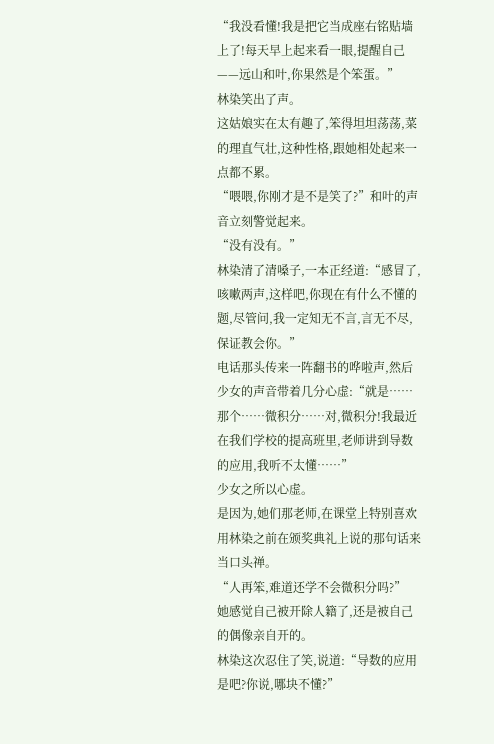“我没看懂!我是把它当成座右铭贴墙上了!每天早上起来看一眼,提醒自己——远山和叶,你果然是个笨蛋。”
林染笑出了声。
这姑娘实在太有趣了,笨得坦坦荡荡,菜的理直气壮,这种性格,跟她相处起来一点都不累。
“喂喂,你刚才是不是笑了?”和叶的声音立刻警觉起来。
“没有没有。”
林染清了清嗓子,一本正经道:“感冒了,咳嗽两声,这样吧,你现在有什么不懂的题,尽管问,我一定知无不言,言无不尽,保证教会你。”
电话那头传来一阵翻书的哗啦声,然后少女的声音带着几分心虚:“就是……那个……微积分……对,微积分!我最近在我们学校的提高班里,老师讲到导数的应用,我听不太懂……”
少女之所以心虚。
是因为,她们那老师,在课堂上特别喜欢用林染之前在颁奖典礼上说的那句话来当口头禅。
“人再笨,难道还学不会微积分吗?”
她感觉自己被开除人籍了,还是被自己的偶像亲自开的。
林染这次忍住了笑,说道:“导数的应用是吧?你说,哪块不懂?”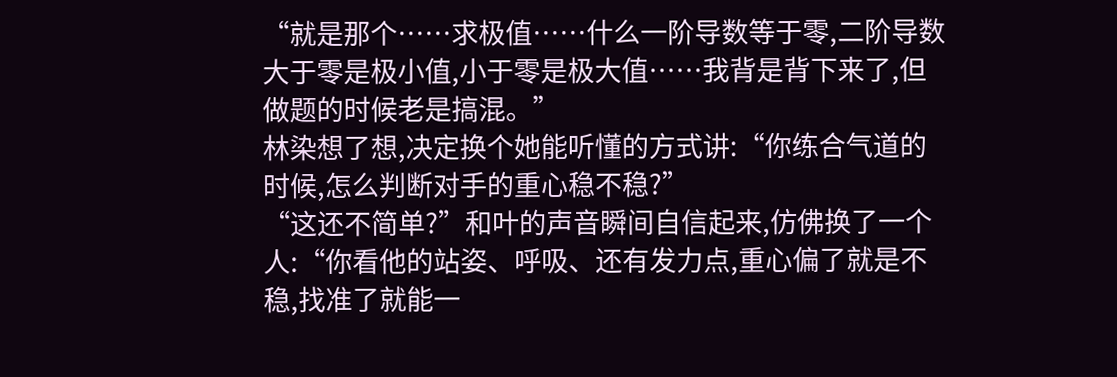“就是那个……求极值……什么一阶导数等于零,二阶导数大于零是极小值,小于零是极大值……我背是背下来了,但做题的时候老是搞混。”
林染想了想,决定换个她能听懂的方式讲:“你练合气道的时候,怎么判断对手的重心稳不稳?”
“这还不简单?”和叶的声音瞬间自信起来,仿佛换了一个人:“你看他的站姿、呼吸、还有发力点,重心偏了就是不稳,找准了就能一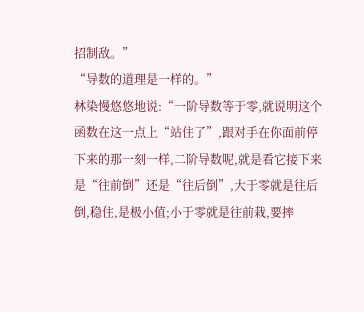招制敌。”
“导数的道理是一样的。”
林染慢悠悠地说:“一阶导数等于零,就说明这个函数在这一点上“站住了”,跟对手在你面前停下来的那一刻一样,二阶导数呢,就是看它接下来是“往前倒”还是“往后倒”,大于零就是往后倒,稳住,是极小值;小于零就是往前栽,要摔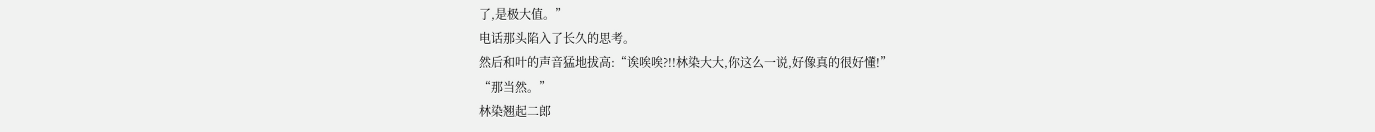了,是极大值。”
电话那头陷入了长久的思考。
然后和叶的声音猛地拔高:“诶唉唉?!!林染大大,你这么一说,好像真的很好懂!”
“那当然。”
林染翘起二郎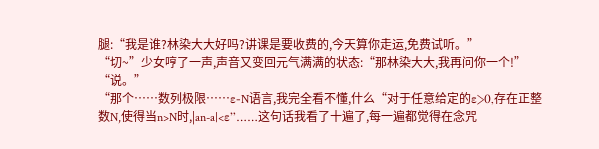腿:“我是谁?林染大大好吗?讲课是要收费的,今天算你走运,免费试听。”
“切~”少女哼了一声,声音又变回元气满满的状态:“那林染大大,我再问你一个!”
“说。”
“那个……数列极限……ε-N语言,我完全看不懂,什么“对于任意给定的ε>0,存在正整数N,使得当n>N时,|an-a|<ε”……这句话我看了十遍了,每一遍都觉得在念咒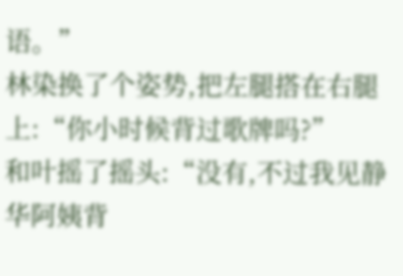语。”
林染换了个姿势,把左腿搭在右腿上:“你小时候背过歌牌吗?”
和叶摇了摇头:“没有,不过我见静华阿姨背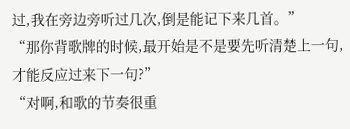过,我在旁边旁听过几次,倒是能记下来几首。”
“那你背歌牌的时候,最开始是不是要先听清楚上一句,才能反应过来下一句?”
“对啊,和歌的节奏很重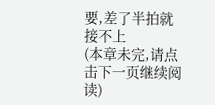要,差了半拍就接不上
(本章未完,请点击下一页继续阅读)